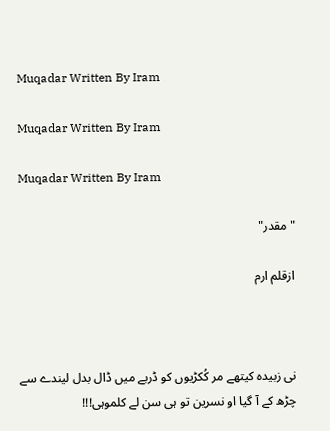Muqadar Written By Iram

Muqadar Written By Iram

Muqadar Written By Iram

"مقدر"

ازقلم ارم



نی زبیدہ کیتھے مر کُکڑیوں کو ڈربے میں ڈال بدل لیندے سے چڑھ کے آ گیا او نسرین تو ہی سن لے کلموہی!!!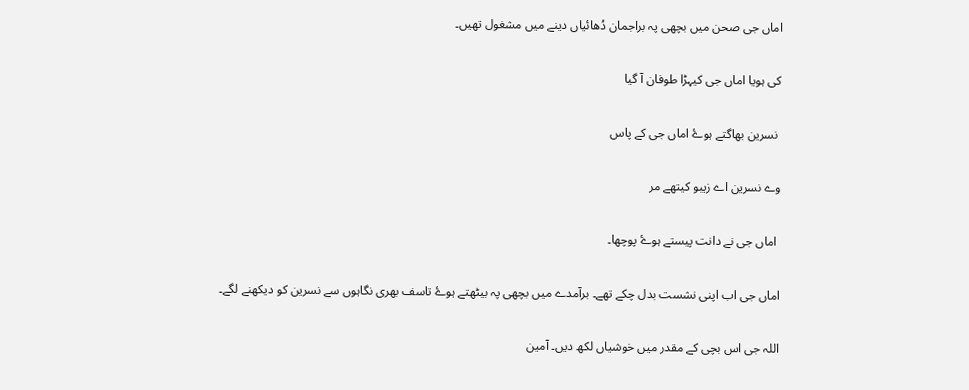اماں جی صحن میں بچھی پہ براجمان دُھائیاں دینے میں مشغول تھیں۔

کی ہویا اماں جی کیہڑا طوفان آ گیا

 نسرین بھاگتے ہوۓ اماں جی کے پاس

وے نسرین اے زیبو کیتھے مر

 اماں جی نے دانت پیستے ہوۓ پوچھا۔

اماں جی اب اپنی نشست بدل چکے تھے۔ برآمدے میں بچھی پہ بیٹھتے ہوۓ تاسف بھری نگاہوں سے نسرین کو دیکھنے لگے۔

اللہ جی اس بچی کے مقدر میں خوشیاں لکھ دیں۔ آمین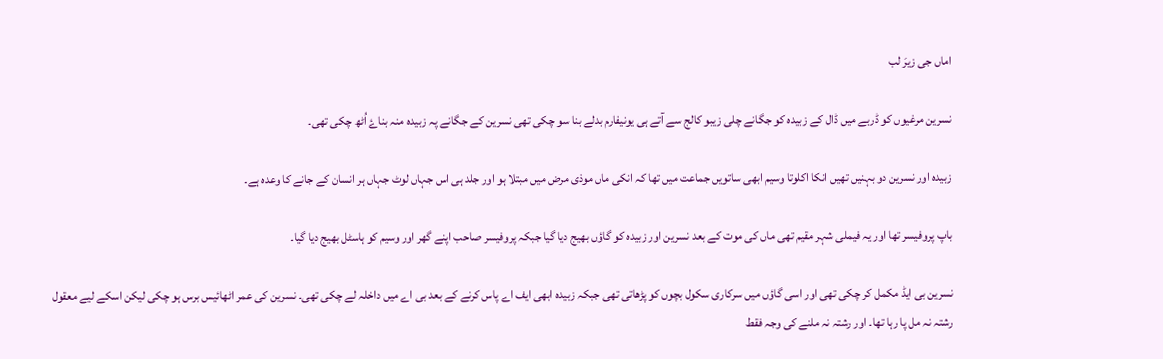اماں جی زیرَ لب

نسرین مرغیوں کو ڈربے میں ڈال کے زبیدہ کو جگانے چلی زیبو کالج سے آتے ہی یونیفارم بدلے بنا سو چکی تھی نسرین کے جگانے پہ زبیدہ منہ بناۓ اُٹھ چکی تھی۔

زبیدہ اور نسرین دو بہنیں تھیں انکا اکلوتا وسیم ابھی ساتویں جماعت میں تھا کہ انکی ماں موذی مرض میں مبتلا ہو اور جلد ہی اس جہاں لوٹ جہاں ہر انسان کے جانے کا وعدہ ہے۔

باپ پروفیسر تھا اور یہ فیملی شہر مقیم تھی ماں کی موت کے بعد نسرین اور زبیدہ کو گاؤں بھیج دیا گیا جبکہ پروفیسر صاحب اپنے گھر اور وسیم کو ہاسٹل بھیج دیا گیا۔

نسرین بی ایڈ مکمل کر چکی تھی اور اسی گاؤں میں سرکاری سکول بچوں کو پڑھاتی تھی جبکہ زبیدہ ابھی ایف اے پاس کرنے کے بعد بی اے میں داخلہ لے چکی تھی۔ نسرین کی عمر اٹھائیس برس ہو چکی لیکن اسکے لیے معقول رشتہ نہ مل پا رہا تھا۔ اور رشتہ نہ ملنے کی وجہ فقط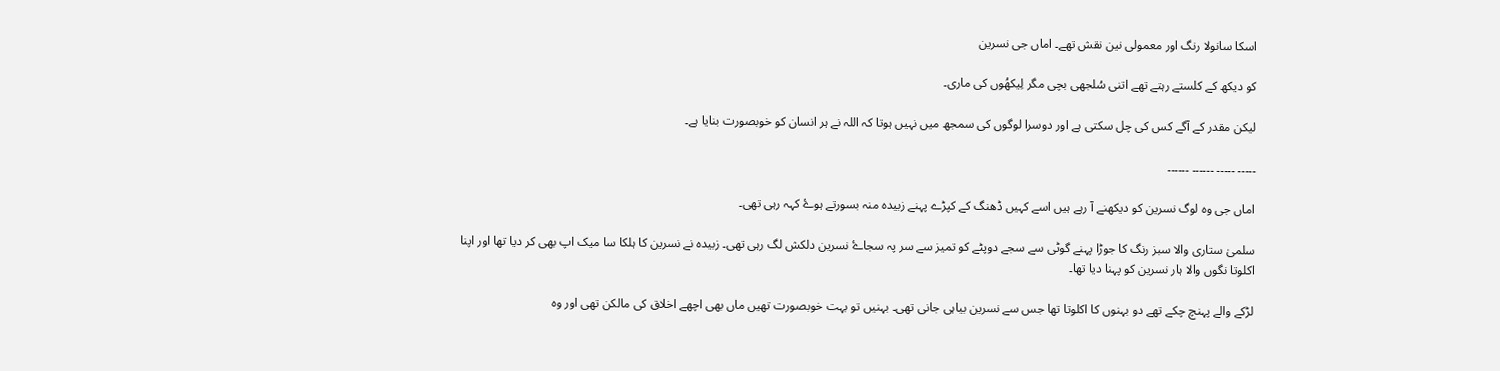اسکا سانولا رنگ اور معمولی نین نقش تھے۔ اماں جی نسرین

کو دیکھ کے کلستے رہتے تھے اتنی سُلجھی بچی مگر لِیکھُوں کی ماری۔

لیکن مقدر کے آگے کس کی چل سکتی ہے اور دوسرا لوگوں کی سمجھ میں نہیں ہوتا کہ اللہ نے ہر انسان کو خوبصورت بنایا ہے۔

۔۔۔۔۔ ۔۔۔۔۔ ۔۔۔۔۔۔ ۔۔۔۔۔۔

اماں جی وہ لوگ نسرین کو دیکھنے آ رہے ہیں اسے کہیں ڈھنگ کے کپڑے پہنے زبیدہ منہ بسورتے ہوۓ کہہ رہی تھی۔

سلمیٰ ستاری والا سبز رنگ کا جوڑا پہنے گوٹی سے سجے دوپٹے کو تمیز سے سر پہ سجاۓ نسرین دلکش لگ رہی تھی۔ زبیدہ نے نسرین کا ہلکا سا میک اپ بھی کر دیا تھا اور اپنا اکلوتا نگوں والا ہار نسرین کو پہنا دیا تھا۔

لڑکے والے پہنچ چکے تھے دو بہنوں کا اکلوتا تھا جس سے نسرین بیاہی جانی تھی۔ بہنیں تو بہت خوبصورت تھیں ماں بھی اچھے اخلاق کی مالکن تھی اور وہ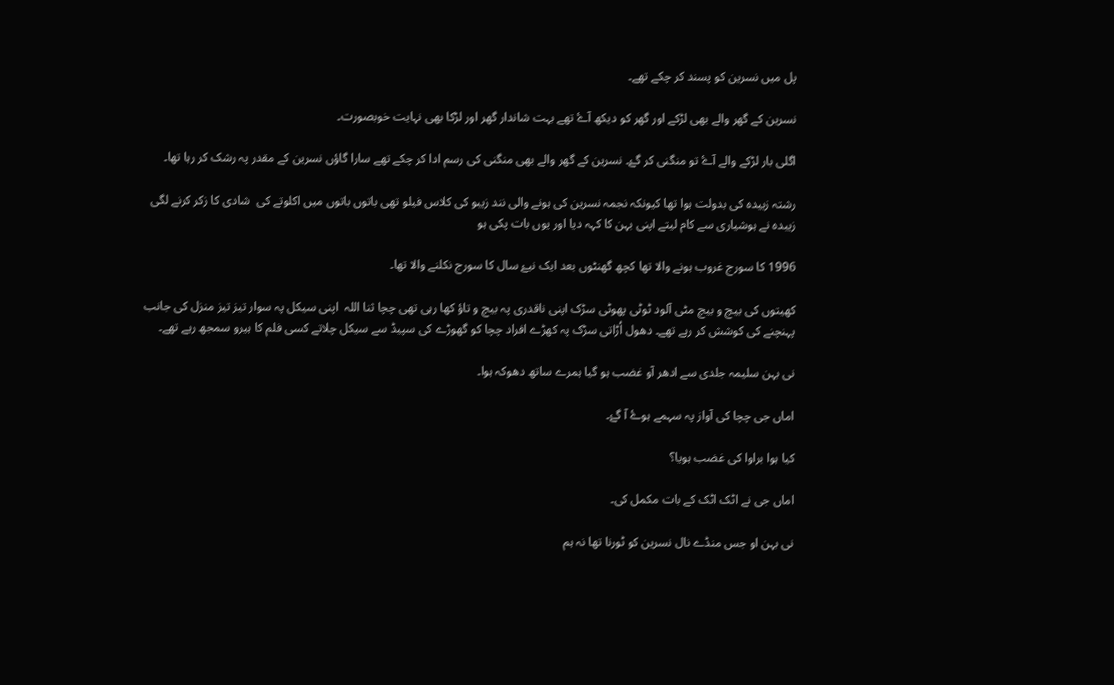پل میں نسرین کو پسند کر چکے تھے۔

نسرین کے گھر والے بھی لڑکے اور گھر کو دیکھ آۓ تھے بہت شاندار گھر اور لڑکا بھی نہایت خوبصورت۔

اگلی بار لڑکے والے آۓ تو منگنی کر گۓ۔ نسرین کے گھر والے بھی منگنی کی رسم ادا کر چکے تھے سارا گاؤں نسرین کے مقدر پہ رشک کر رہا تھا۔

رشتہ زبیدہ کی بدولت ہوا تھا کیونکہ نجمہ نسرین کی ہونے والی نند زیبو کی کلاس فیلو تھی باتوں باتوں میں اکلوتے کی  شادی کا زکر کرنے لگی زیبدہ نے ہوشیاری سے کام لیتے اپنی بہن کا کہہ دیا اور یوں بات پکی ہو

1996 کا سورج غروب ہونے والا تھا کچھ گھنٹوں بعد ایک نیۓ سال کا سورج نکلنے والا تھا۔

کھیتوں کی بیچ و بیچ مٹی آلود ٹوٹی پھوٹی سڑک اپنی ناقدری پہ بیچ و تاؤ کھا رہی تھی چچا ثنا اللہ  اپنی سیکل پہ سوار تیز تیز منزل کی جانب پہنچنے کی کوشش کر رہے تھے۔ دھول اُڑاتی سڑک پہ کھڑے افراد چچا کو گھوڑے کی سپیڈ سے سیکل چلاتے کسی فلم کا ہیرو سمجھ رہے تھے۔

نی بہن سلیمہ جلدی سے ادھر آو غضب ہو گیا ہمرے ساتھ دھوکہ ہوا۔

اماں جی چچا کی آواز پہ سہمے ہوۓ آ گۓ۔

کیا ہوا براوا کی غضب ہویا؟

اماں جی نے اٹک اٹک کے بات مکمل کی۔

نی بہن او جس منڈے نال نسرین کو ٹورنا تھا نہ ہم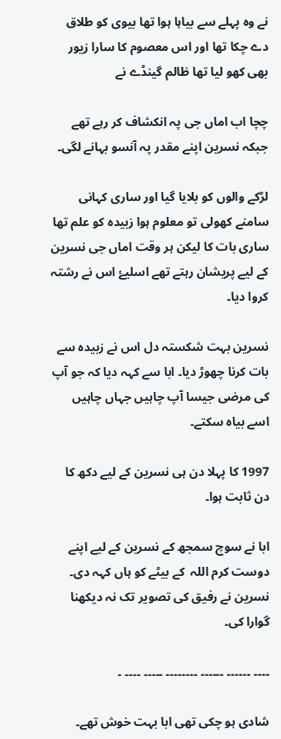نے وہ پہلے سے بیاہا ہوا تھا بیوی کو طلاق دے چکا تھا اور اس معصوم کا سارا زیور بھی کھو لیا تھا ظالم گینڈے نے

چچا اب اماں جی پہ انکشاف کر رہے تھے جبکہ نسرین اپنے مقدر پہ آنسو بہانے لگی۔

لڑکے والوں کو بلایا گیا اور ساری کہانی سامنے کھولی تو معلوم ہوا زبیدہ کو علم تھا ساری بات کا لیکن ہر وقت اماں جی نسرین کے لیے پریشان رہتے تھے اسلیۓ اس نے رشتہ کروا دیا۔

نسرین بہت شکستہ دل اس نے زبیدہ سے بات کرنا چھوڑ دیا۔ ابا سے کہہ دیا کہ جو آپ کی مرضی جیسا آپ چاہیں جہاں چاہیں اسے بیاہ سکتے۔

1997 کا پہلا دن ہی نسرین کے لیے دکھ کا دن ثابت ہوا۔

ابا نے سوچ سمجھ کے نسرین کے لیے اپنے دوست کرم اللہ  کے بیٹے کو ہاں کہہ دی۔ نسرین نے رفیق کی تصویر تک نہ دیکھنا گوارا کی۔

۔۔۔۔ ۔۔۔۔۔۔ ۔۔۔۔۔۔ ۔۔۔۔۔۔۔۔ ۔۔۔۔۔ ۔۔۔۔ ۔

شادی ہو چکی تھی ابا بہت خوش تھے۔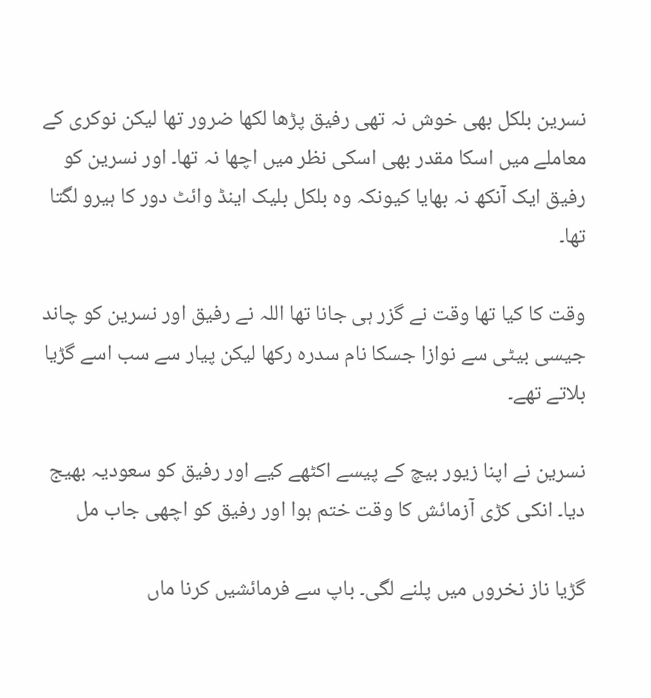نسرین بلکل بھی خوش نہ تھی رفیق پڑھا لکھا ضرور تھا لیکن نوکری کے معاملے میں اسکا مقدر بھی اسکی نظر میں اچھا نہ تھا۔ اور نسرین کو رفیق ایک آنکھ نہ بھایا کیونکہ وہ بلکل بلیک اینڈ وائٹ دور کا ہیرو لگتا تھا۔

وقت کا کیا تھا وقت نے گزر ہی جانا تھا اللہ نے رفیق اور نسرین کو چاند جیسی بیٹی سے نوازا جسکا نام سدرہ رکھا لیکن پیار سے سب اسے گڑیا بلاتے تھے۔

نسرین نے اپنا زیور بیچ کے پیسے اکٹھے کیے اور رفیق کو سعودیہ بھیج دیا۔ انکی کڑی آزمائش کا وقت ختم ہوا اور رفیق کو اچھی جاب مل

گڑیا ناز نخروں میں پلنے لگی۔ باپ سے فرمائشیں کرنا ماں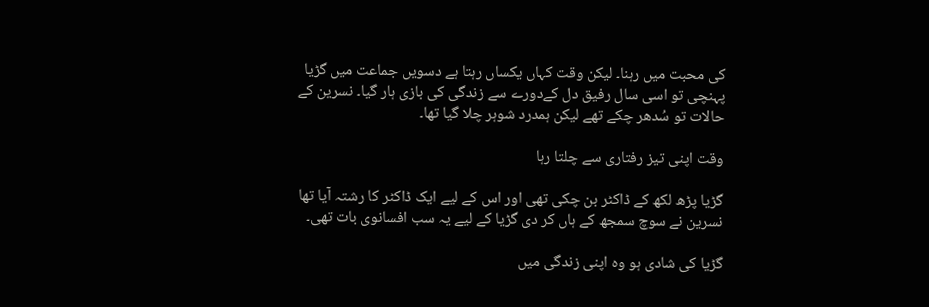کی محبت میں رہنا۔ لیکن وقت کہاں یکساں رہتا ہے دسویں جماعت میں گڑیا پہنچی تو اسی سال رفیق دل کےدورے سے زندگی کی بازی ہار گیا۔ نسرین کے حالات تو سُدھر چکے تھے لیکن ہمدرد شوہر چلا گیا تھا۔

وقت اپنی تیز رفتاری سے چلتا رہا

گڑیا پڑھ لکھ کے ڈاکٹر بن چکی تھی اور اس کے لیے ایک ڈاکٹر کا رشتہ آیا تھا نسرین نے سوچ سمجھ کے ہاں کر دی گڑیا کے لیے یہ سب افسانوی بات تھی۔

گڑیا کی شادی ہو وہ اپنی زندگی میں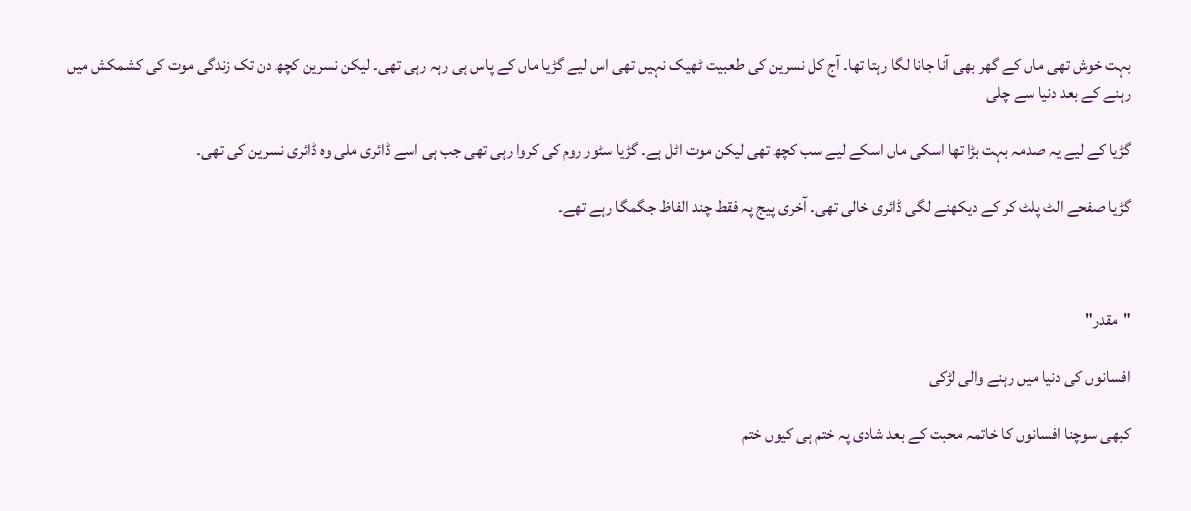بہت خوش تھی ماں کے گھر بھی آنا جانا لگا رہتا تھا۔ آج کل نسرین کی طعبیت ٹھیک نہیں تھی اس لیے گڑیا ماں کے پاس ہی رہہ رہی تھی۔ لیکن نسرین کچھ دن تک زندگی موت کی کشمکش میں رہنے کے بعد دنیا سے چلی

گڑیا کے لیے یہ صدمہ بہت بڑا تھا اسکی ماں اسکے لیے سب کچھ تھی لیکن موت اٹل ہے۔ گڑیا سٹور روم کی کروا رہی تھی جب ہی اسے ڈائری ملی وہ ڈائری نسرین کی تھی۔

گڑیا صفحے الٹ پلٹ کر کے دیکھنے لگی ڈائری خالی تھی۔ آخری پیج پہ فقط چند الفاظ جگمگا رہے تھے۔



"مقدر"

افسانوں کی دنیا میں رہنے والی لڑکی

کبھی سوچنا افسانوں کا خاتمہ محبت کے بعد شادی پہ ختم ہی کیوں ختم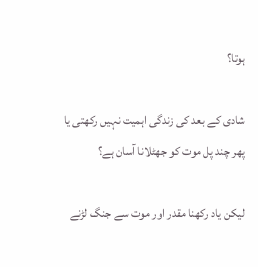ہوتا؟

شادی کے بعد کی زندگی اہمیت نہیں رکھتی یا پھر چند پل موت کو جھٹلانا آسان ہے؟

لیکن یاد رکھنا مقدر اور موت سے جنگ لڑنے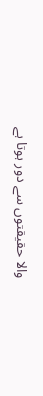والا حقیقتوں سے دور ہوتا ہے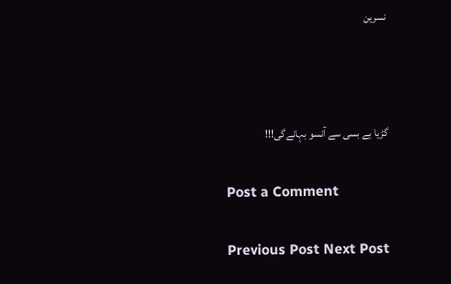نسرین



گڑیا بے بسی سے آنسو بہانےگی!!!

Post a Comment

Previous Post Next Post